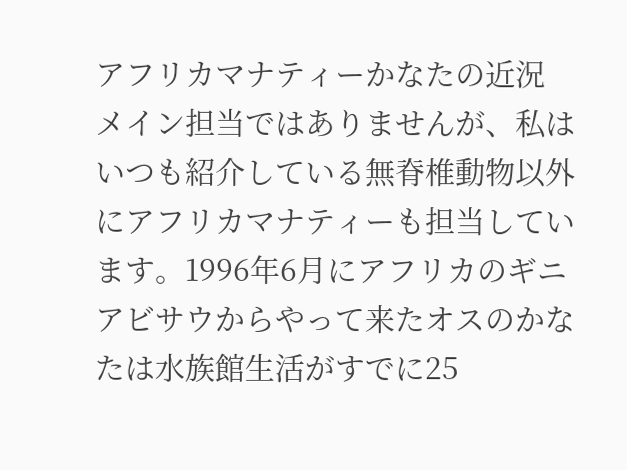アフリカマナティーかなたの近況
メイン担当ではありませんが、私はいつも紹介している無脊椎動物以外にアフリカマナティーも担当しています。1996年6月にアフリカのギニアビサウからやって来たオスのかなたは水族館生活がすでに25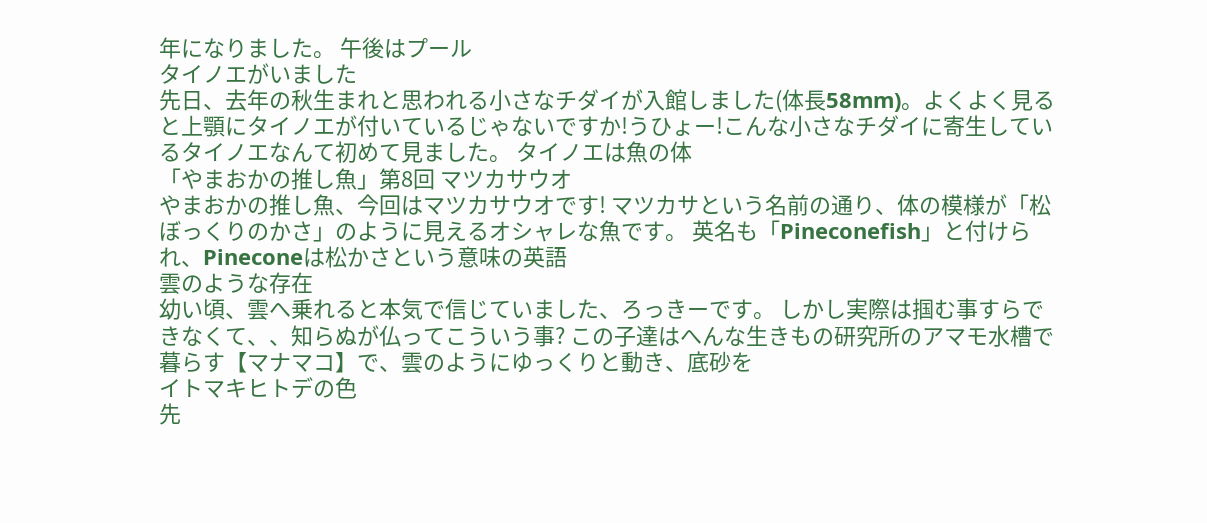年になりました。 午後はプール
タイノエがいました
先日、去年の秋生まれと思われる小さなチダイが入館しました(体長58mm)。よくよく見ると上顎にタイノエが付いているじゃないですか!うひょー!こんな小さなチダイに寄生しているタイノエなんて初めて見ました。 タイノエは魚の体
「やまおかの推し魚」第8回 マツカサウオ
やまおかの推し魚、今回はマツカサウオです! マツカサという名前の通り、体の模様が「松ぼっくりのかさ」のように見えるオシャレな魚です。 英名も「Pineconefish」と付けられ、Pineconeは松かさという意味の英語
雲のような存在
幼い頃、雲へ乗れると本気で信じていました、ろっきーです。 しかし実際は掴む事すらできなくて、、知らぬが仏ってこういう事? この子達はへんな生きもの研究所のアマモ水槽で暮らす【マナマコ】で、雲のようにゆっくりと動き、底砂を
イトマキヒトデの色
先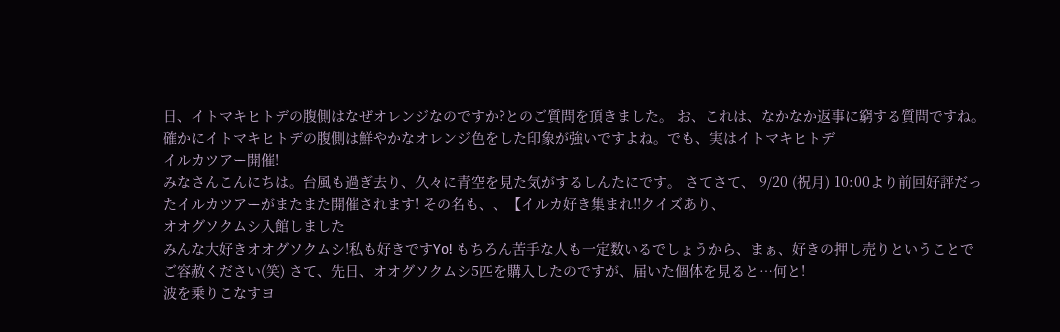日、イトマキヒトデの腹側はなぜオレンジなのですか?とのご質問を頂きました。 お、これは、なかなか返事に窮する質問ですね。 確かにイトマキヒトデの腹側は鮮やかなオレンジ色をした印象が強いですよね。でも、実はイトマキヒトデ
イルカツアー開催!
みなさんこんにちは。台風も過ぎ去り、久々に青空を見た気がするしんたにです。 さてさて、 9/20 (祝月) 10:00より前回好評だったイルカツアーがまたまた開催されます! その名も、、【イルカ好き集まれ!!クイズあり、
オオグソクムシ入館しました
みんな大好きオオグソクムシ!私も好きですYo! もちろん苦手な人も一定数いるでしょうから、まぁ、好きの押し売りということでご容赦ください(笑) さて、先日、オオグソクムシ5匹を購入したのですが、届いた個体を見ると…何と!
波を乗りこなすヨ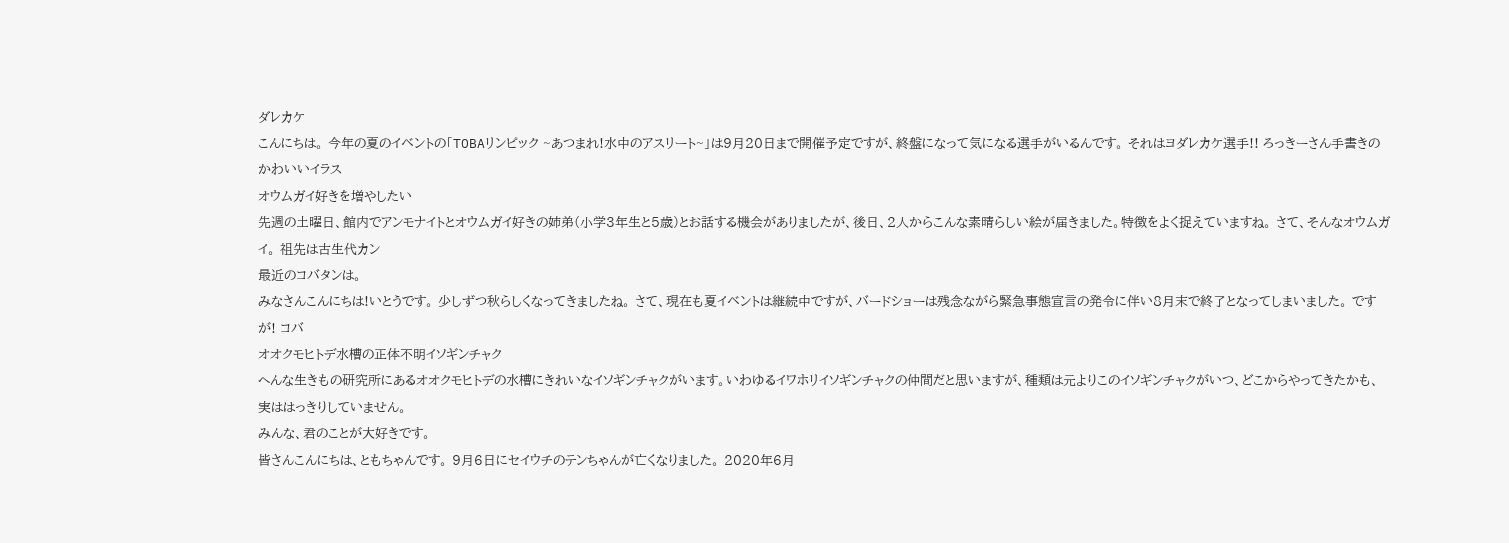ダレカケ
こんにちは。 今年の夏のイベントの「TOBAリンピック ~あつまれ!水中のアスリート~」は9月20日まで開催予定ですが、終盤になって気になる選手がいるんです。 それはヨダレカケ選手!! ろっきーさん手書きのかわいいイラス
オウムガイ好きを増やしたい
先週の土曜日、館内でアンモナイトとオウムガイ好きの姉弟(小学3年生と5歳)とお話する機会がありましたが、後日、2人からこんな素晴らしい絵が届きました。特徴をよく捉えていますね。 さて、そんなオウムガイ。 祖先は古生代カン
最近のコバタンは。
みなさんこんにちは!いとうです。 少しずつ秋らしくなってきましたね。 さて、現在も夏イベントは継続中ですが、バードショーは残念ながら緊急事態宣言の発令に伴い8月末で終了となってしまいました。 ですが! コバ
オオクモヒトデ水槽の正体不明イソギンチャク
へんな生きもの研究所にあるオオクモヒトデの水槽にきれいなイソギンチャクがいます。いわゆるイワホリイソギンチャクの仲間だと思いますが、種類は元よりこのイソギンチャクがいつ、どこからやってきたかも、実ははっきりしていません。
みんな、君のことが大好きです。
皆さんこんにちは、ともちゃんです。 9月6日にセイウチのテンちゃんが亡くなりました。 2020年6月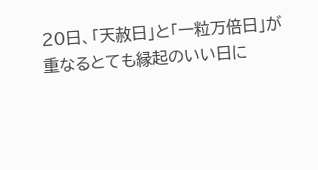20日、「天赦日」と「一粒万倍日」が重なるとても縁起のいい日に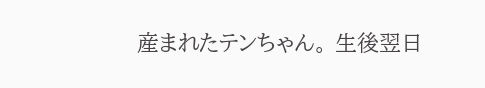産まれたテンちゃん。 生後翌日